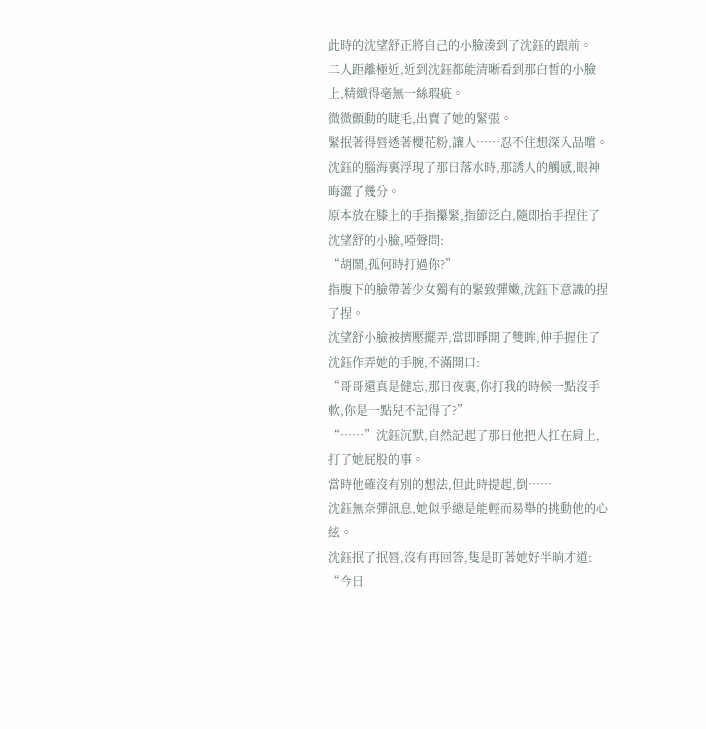此時的沈望舒正將自己的小臉湊到了沈鈺的跟前。
二人距離極近,近到沈鈺都能清晰看到那白皙的小臉上,精緻得毫無一絲瑕疵。
微微顫動的睫毛,出賣了她的緊張。
緊抿著得唇透著櫻花粉,讓人……忍不住想深入品嚐。
沈鈺的腦海裏浮現了那日落水時,那誘人的觸感,眼神晦澀了幾分。
原本放在膝上的手指攥緊,指節泛白,隨即抬手捏住了沈望舒的小臉,啞聲問:
“胡鬧,孤何時打過你?”
指腹下的臉帶著少女獨有的緊致彈嫩,沈鈺下意識的捏了捏。
沈望舒小臉被擠壓擺弄,當即睜開了雙眸,伸手握住了沈鈺作弄她的手腕,不滿開口:
“哥哥還真是健忘,那日夜裏,你打我的時候一點沒手軟,你是一點兒不記得了?”
“……”沈鈺沉默,自然記起了那日他把人扛在肩上,打了她屁股的事。
當時他確沒有別的想法,但此時提起,倒……
沈鈺無奈彈訊息,她似乎總是能輕而易舉的挑動他的心絃。
沈鈺抿了抿唇,沒有再回答,隻是盯著她好半晌才道:
“今日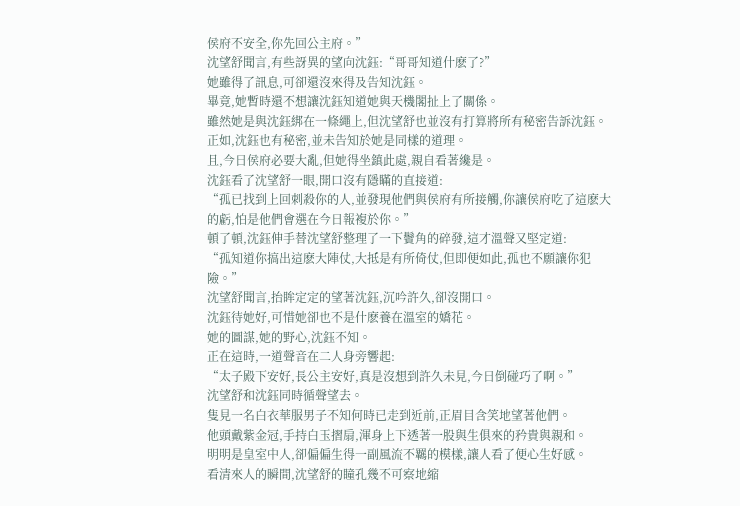侯府不安全,你先回公主府。”
沈望舒聞言,有些訝異的望向沈鈺:“哥哥知道什麽了?”
她雖得了訊息,可卻還沒來得及告知沈鈺。
畢竟,她暫時還不想讓沈鈺知道她與天機閣扯上了關係。
雖然她是與沈鈺綁在一條繩上,但沈望舒也並沒有打算將所有秘密告訴沈鈺。
正如,沈鈺也有秘密,並未告知於她是同樣的道理。
且,今日侯府必要大亂,但她得坐鎮此處,親自看著纔是。
沈鈺看了沈望舒一眼,開口沒有隱瞞的直接道:
“孤已找到上回刺殺你的人,並發現他們與侯府有所接觸,你讓侯府吃了這麽大的虧,怕是他們會選在今日報複於你。”
頓了頓,沈鈺伸手替沈望舒整理了一下鬢角的碎發,這才溫聲又堅定道:
“孤知道你搞出這麽大陣仗,大抵是有所倚仗,但即便如此,孤也不願讓你犯險。”
沈望舒聞言,抬眸定定的望著沈鈺,沉吟許久,卻沒開口。
沈鈺待她好,可惜她卻也不是什麽養在溫室的嬌花。
她的圖謀,她的野心,沈鈺不知。
正在這時,一道聲音在二人身旁響起:
“太子殿下安好,長公主安好,真是沒想到許久未見,今日倒碰巧了啊。”
沈望舒和沈鈺同時循聲望去。
隻見一名白衣華服男子不知何時已走到近前,正眉目含笑地望著他們。
他頭戴紫金冠,手持白玉摺扇,渾身上下透著一股與生俱來的矜貴與親和。
明明是皇室中人,卻偏偏生得一副風流不羈的模樣,讓人看了便心生好感。
看清來人的瞬間,沈望舒的瞳孔幾不可察地縮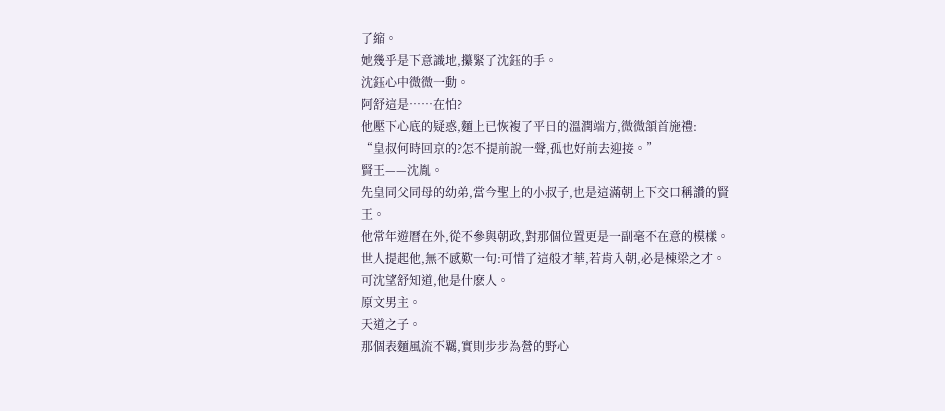了縮。
她幾乎是下意識地,攥緊了沈鈺的手。
沈鈺心中微微一動。
阿舒這是……在怕?
他壓下心底的疑惑,麵上已恢複了平日的溫潤端方,微微頷首施禮:
“皇叔何時回京的?怎不提前說一聲,孤也好前去迎接。”
賢王——沈胤。
先皇同父同母的幼弟,當今聖上的小叔子,也是這滿朝上下交口稱讚的賢王。
他常年遊曆在外,從不參與朝政,對那個位置更是一副毫不在意的模樣。
世人提起他,無不感歎一句:可惜了這般才華,若肯入朝,必是棟梁之才。
可沈望舒知道,他是什麽人。
原文男主。
天道之子。
那個表麵風流不羈,實則步步為營的野心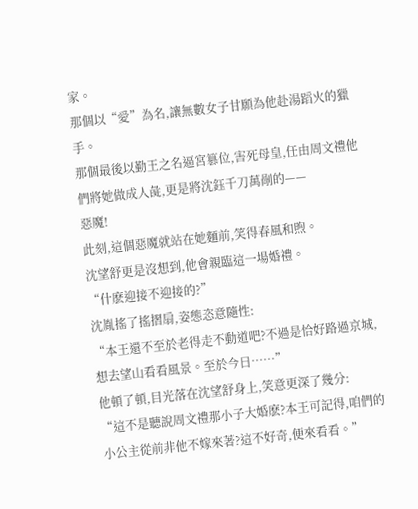家。
那個以“愛”為名,讓無數女子甘願為他赴湯蹈火的獵手。
那個最後以勤王之名逼宮篡位,害死母皇,任由周文禮他們將她做成人彘,更是將沈鈺千刀萬剮的——
惡魔!
此刻,這個惡魔就站在她麵前,笑得春風和煦。
沈望舒更是沒想到,他會親臨這一場婚禮。
“什麽迎接不迎接的?”
沈胤搖了搖摺扇,姿態恣意隨性:
“本王還不至於老得走不動道吧?不過是恰好路過京城,想去望山看看風景。至於今日……”
他頓了頓,目光落在沈望舒身上,笑意更深了幾分:
“這不是聽說周文禮那小子大婚麽?本王可記得,咱們的小公主從前非他不嫁來著?這不好奇,便來看看。”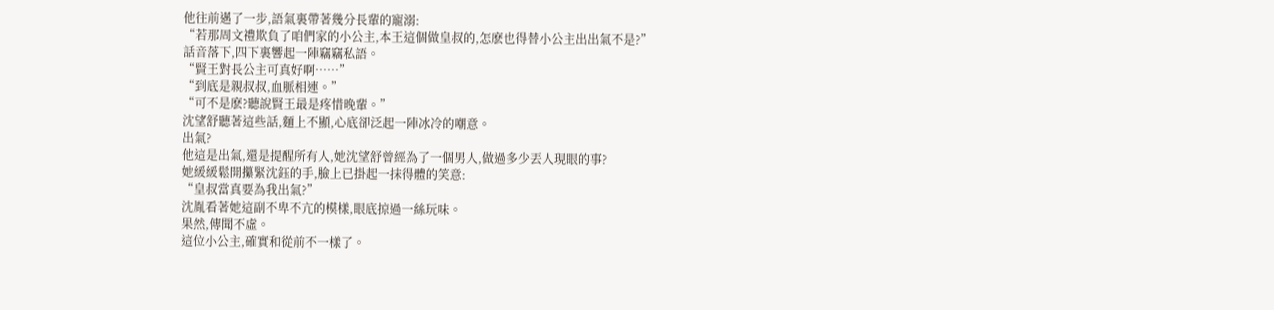他往前邁了一步,語氣裏帶著幾分長輩的寵溺:
“若那周文禮欺負了咱們家的小公主,本王這個做皇叔的,怎麽也得替小公主出出氣不是?”
話音落下,四下裏響起一陣竊竊私語。
“賢王對長公主可真好啊……”
“到底是親叔叔,血脈相連。”
“可不是麽?聽說賢王最是疼惜晚輩。”
沈望舒聽著這些話,麵上不顯,心底卻泛起一陣冰冷的嘲意。
出氣?
他這是出氣,還是提醒所有人,她沈望舒曾經為了一個男人,做過多少丟人現眼的事?
她緩緩鬆開攥緊沈鈺的手,臉上已掛起一抹得體的笑意:
“皇叔當真要為我出氣?”
沈胤看著她這副不卑不亢的模樣,眼底掠過一絲玩味。
果然,傳聞不虛。
這位小公主,確實和從前不一樣了。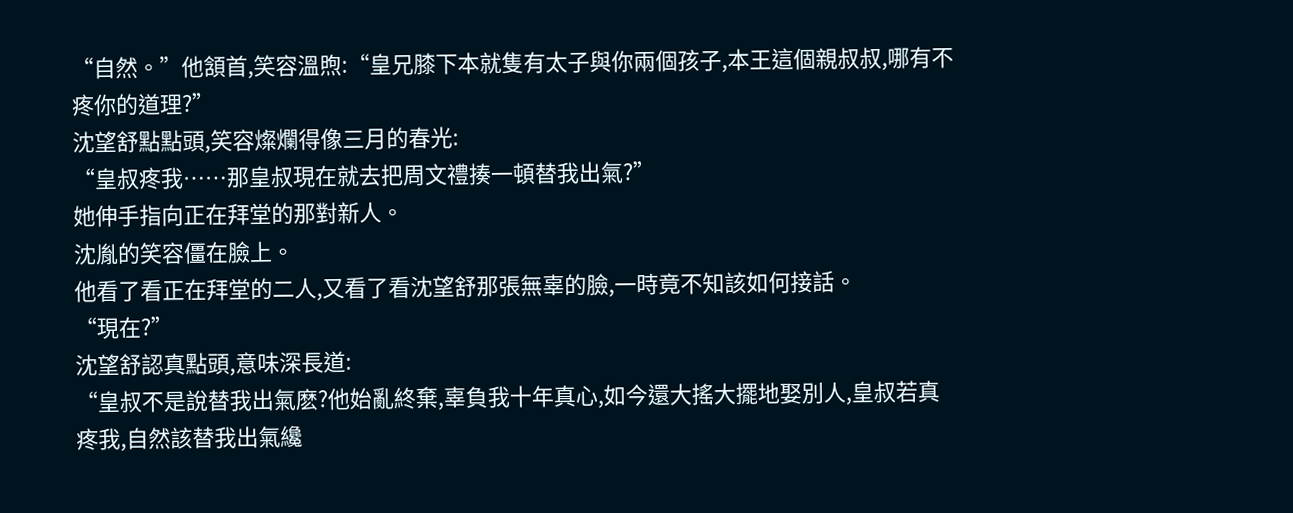“自然。”他頷首,笑容溫煦:“皇兄膝下本就隻有太子與你兩個孩子,本王這個親叔叔,哪有不疼你的道理?”
沈望舒點點頭,笑容燦爛得像三月的春光:
“皇叔疼我……那皇叔現在就去把周文禮揍一頓替我出氣?”
她伸手指向正在拜堂的那對新人。
沈胤的笑容僵在臉上。
他看了看正在拜堂的二人,又看了看沈望舒那張無辜的臉,一時竟不知該如何接話。
“現在?”
沈望舒認真點頭,意味深長道:
“皇叔不是說替我出氣麽?他始亂終棄,辜負我十年真心,如今還大搖大擺地娶別人,皇叔若真疼我,自然該替我出氣纔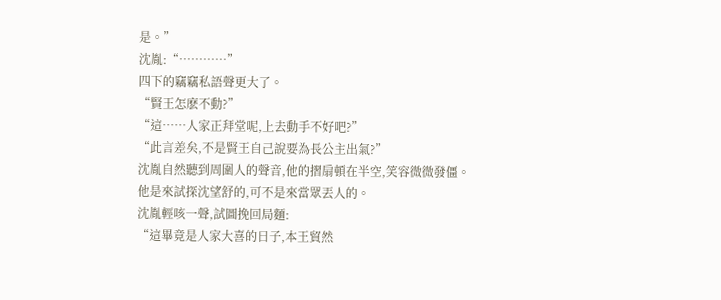是。”
沈胤:“…………”
四下的竊竊私語聲更大了。
“賢王怎麽不動?”
“這……人家正拜堂呢,上去動手不好吧?”
“此言差矣,不是賢王自己說要為長公主出氣?”
沈胤自然聽到周圍人的聲音,他的摺扇頓在半空,笑容微微發僵。
他是來試探沈望舒的,可不是來當眾丟人的。
沈胤輕咳一聲,試圖挽回局麵:
“這畢竟是人家大喜的日子,本王貿然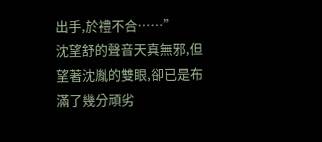出手,於禮不合……”
沈望舒的聲音天真無邪,但望著沈胤的雙眼,卻已是布滿了幾分頑劣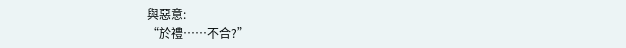與惡意:
“於禮……不合?”